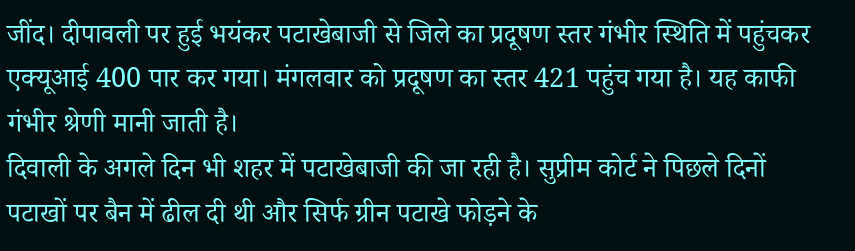जींद। दीपावली पर हुई भयंकर पटाखेबाजी से जिले का प्रदूषण स्तर गंभीर स्थिति में पहुंचकर एक्यूआई 400 पार कर गया। मंगलवार को प्रदूषण का स्तर 421 पहुंच गया है। यह काफी गंभीर श्रेणी मानी जाती है।
दिवाली के अगले दिन भी शहर में पटाखेबाजी की जा रही है। सुप्रीम कोर्ट ने पिछले दिनों पटाखों पर बैन में ढील दी थी और सिर्फ ग्रीन पटाखे फोड़ने के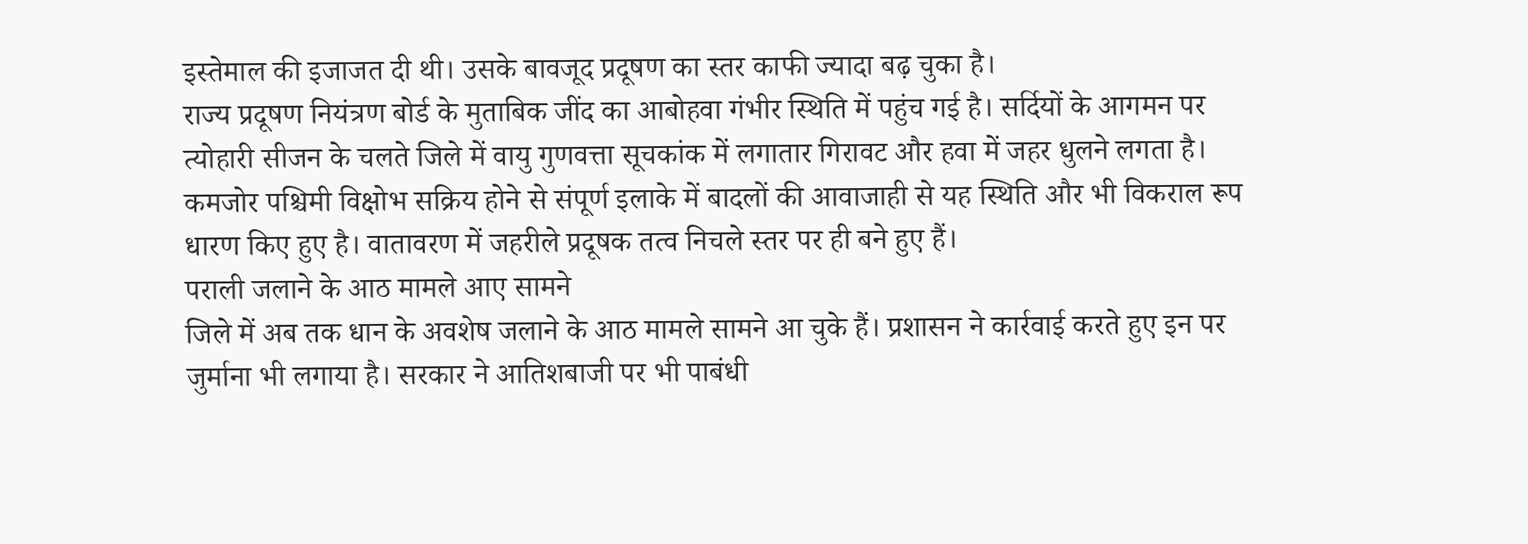इस्तेमाल की इजाजत दी थी। उसके बावजूद प्रदूषण का स्तर काफी ज्यादा बढ़ चुका है।
राज्य प्रदूषण नियंत्रण बोर्ड के मुताबिक जींद का आबोहवा गंभीर स्थिति में पहुंच गई है। सर्दियों के आगमन पर त्योहारी सीजन के चलते जिले में वायु गुणवत्ता सूचकांक में लगातार गिरावट और हवा में जहर धुलने लगता है।
कमजोर पश्चिमी विक्षोभ सक्रिय होने से संपूर्ण इलाके में बादलों की आवाजाही से यह स्थिति और भी विकराल रूप धारण किए हुए है। वातावरण में जहरीले प्रदूषक तत्व निचले स्तर पर ही बने हुए हैं।
पराली जलाने के आठ मामले आए सामने
जिले में अब तक धान के अवशेष जलाने के आठ मामले सामने आ चुके हैं। प्रशासन ने कार्रवाई करते हुए इन पर जुर्माना भी लगाया है। सरकार ने आतिशबाजी पर भी पाबंधी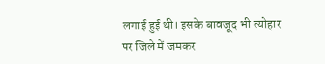लगाई हुई थी। इसके बावजूद भी त्योहार पर जिले में जमकर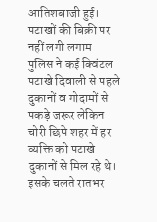आतिशबाजी हुई।
पटाखों की बिक्री पर नहीं लगी लगाम
पुलिस ने कई क्विंटल पटाखे दिवाली से पहले दुकानों व गोदामों से पकड़े जरूर लेकिन चोरी छिपे शहर में हर व्यक्ति को पटाखे दुकानों से मिल रहे थे। इसके चलते रातभर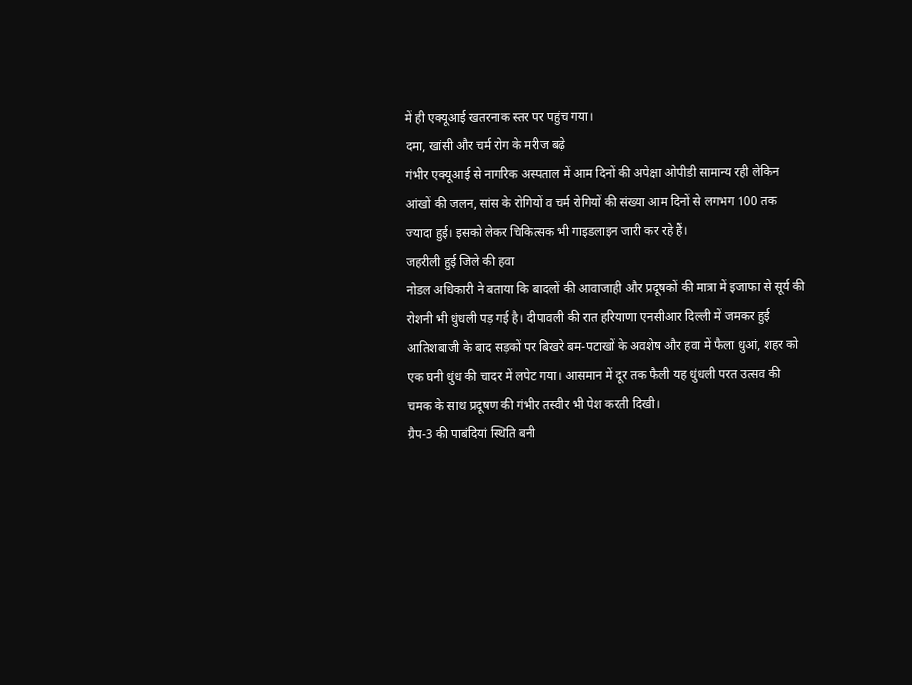में ही एक्यूआई खतरनाक स्तर पर पहुंच गया।
दमा, खांसी और चर्म रोग के मरीज बढ़े
गंभीर एक्यूआई से नागरिक अस्पताल में आम दिनों की अपेक्षा ओपीडी सामान्य रही लेकिन आंखों की जलन, सांस के रोगियों व चर्म रोगियों की संख्या आम दिनों से लगभग 100 तक ज्यादा हुई। इसको लेकर चिकित्सक भी गाइडलाइन जारी कर रहे हैं।
जहरीली हुई जिले की हवा
नोडल अधिकारी ने बताया कि बादलों की आवाजाही और प्रदूषकों की मात्रा में इजाफा से सूर्य की रोशनी भी धुंधली पड़ गई है। दीपावली की रात हरियाणा एनसीआर दिल्ली में जमकर हुई आतिशबाजी के बाद सड़कों पर बिखरे बम-पटाखों के अवशेष और हवा में फैला धुआं, शहर को एक घनी धुंध की चादर में लपेट गया। आसमान में दूर तक फैली यह धुंधली परत उत्सव की चमक के साथ प्रदूषण की गंभीर तस्वीर भी पेश करती दिखी।
ग्रैप-3 की पाबंदियां स्थिति बनी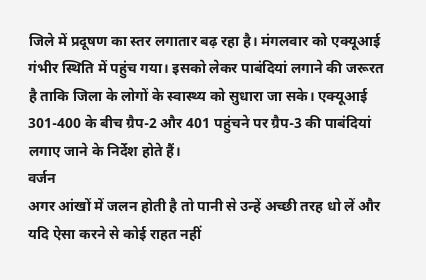जिले में प्रदूषण का स्तर लगातार बढ़ रहा है। मंगलवार को एक्यूआई गंभीर स्थिति में पहुंच गया। इसको लेकर पाबंदियां लगाने की जरूरत है ताकि जिला के लोगों के स्वास्थ्य को सुधारा जा सके। एक्यूआई 301-400 के बीच ग्रैप-2 और 401 पहुंचने पर ग्रैप-3 की पाबंदियां लगाए जाने के निर्देश होते हैं।
वर्जन
अगर आंखों में जलन होती है तो पानी से उन्हें अच्छी तरह धो लें और यदि ऐसा करने से कोई राहत नहीं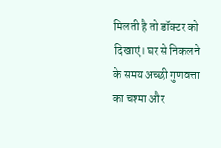मिलती है तो डॉक्टर को दिखाएं। घर से निकलने के समय अच्छी गुणवत्ता का चश्मा और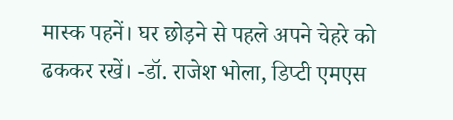मास्क पहनें। घर छोड़ने से पहले अपने चेहरे को ढककर रखें। -डॉ. राजेश भोला, डिप्टी एमएस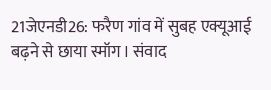21जेएनडी26: फरैण गांव में सुबह एक्यूआई बढ़ने से छाया स्मॉग। संवाद